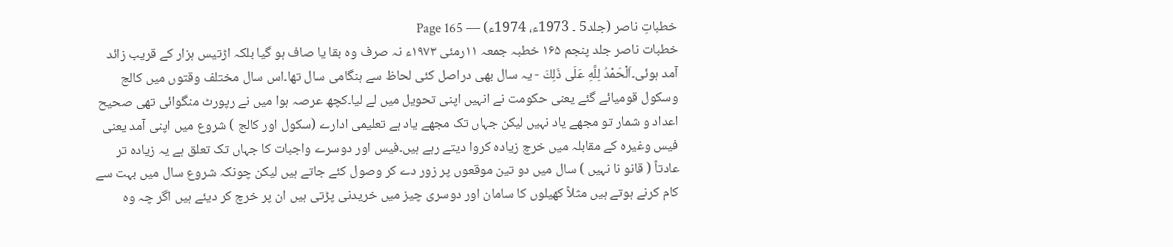خطباتِ ناصر (جلد5 ۔ 1973ء، 1974ء) — Page 165
خطبات ناصر جلد پنجم ۱۶۵ خطبہ جمعہ ۱۱رمئی ۱۹۷۳ء نہ صرف وہ بقا یا صاف ہو گیا بلکہ اڑتیس ہزار کے قریب زائد آمد ہوئی۔اَلْحَمْدُ لِلَّهِ عَلَى ذَلِكَ - یہ سال بھی دراصل کئی لحاظ سے ہنگامی سال تھا۔اس سال مختلف وقتوں میں کالج وسکول قومیائے گئے یعنی حکومت نے انہیں اپنی تحویل میں لے لیا۔کچھ عرصہ ہوا میں نے رپورٹ منگوائی تھی صحیح اعداد و شمار تو مجھے یاد نہیں لیکن جہاں تک مجھے یاد ہے تعلیمی ادارے (سکول اور کالج ) شروع میں اپنی آمد یعنی فیس وغیرہ کے مقابلہ میں خرچ زیادہ کروا دیتے رہے ہیں۔فیس اور دوسرے واجبات کا جہاں تک تعلق ہے یہ زیادہ تر عادتاً ( قانو نا نہیں ) سال میں دو تین موقعوں پر زور دے کر وصول کئے جاتے ہیں لیکن چونکہ شروع سال میں بہت سے کام کرنے ہوتے ہیں مثلاً کھیلوں کا سامان اور دوسری چیز میں خریدنی پڑتی ہیں ان پر خرچ کر دیئے ہیں اگر چہ وہ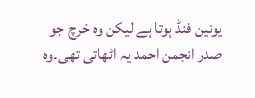یونین فنڈ ہوتا ہے لیکن وہ خرچ جو صدر انجمن احمد یہ اٹھاتی تھی۔وہ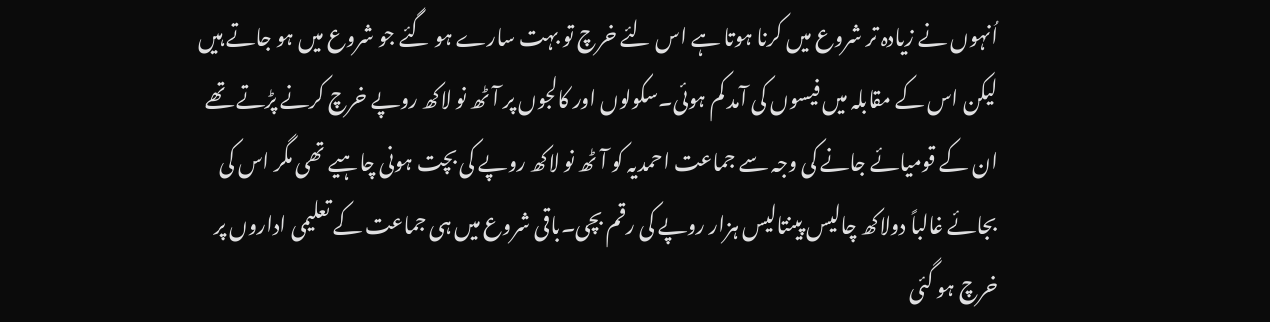اُنہوں نے زیادہ تر شروع میں کرنا ہوتا ہے اس لئے خرچ تو بہت سارے ہو گئے جو شروع میں ہو جاتے ہیں لیکن اس کے مقابلہ میں فیسوں کی آمد کم ہوئی۔سکولوں اور کالجوں پر آٹھ نو لاکھ روپے خرچ کرنے پڑتے تھے ان کے قومیائے جانے کی وجہ سے جماعت احمدیہ کو آٹھ نو لاکھ روپے کی بچت ہونی چاہیے تھی مگر اس کی بجائے غالباً دولاکھ چالیس پینتالیس ہزار روپے کی رقم بچی۔باقی شروع میں ہی جماعت کے تعلیمی اداروں پر خرچ ہو گئی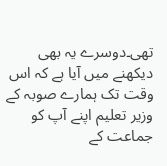تھی۔دوسرے یہ بھی دیکھنے میں آیا ہے کہ اس وقت تک ہمارے صوبہ کے وزیر تعلیم اپنے آپ کو جماعت کے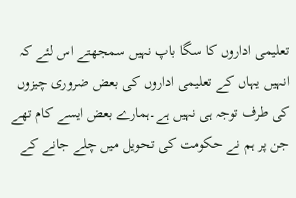تعلیمی اداروں کا سگا باپ نہیں سمجھتے اس لئے کہ انہیں یہاں کے تعلیمی اداروں کی بعض ضروری چیزوں کی طرف توجہ ہی نہیں ہے۔ہمارے بعض ایسے کام تھے جن پر ہم نے حکومت کی تحویل میں چلے جانے کے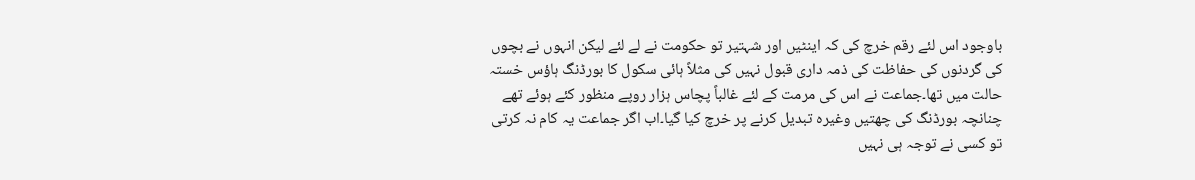باوجود اس لئے رقم خرچ کی کہ اینٹیں اور شہتیر تو حکومت نے لے لئے لیکن انہوں نے بچوں کی گردنوں کی حفاظت کی ذمہ داری قبول نہیں کی مثلاً ہائی سکول کا بورڈنگ ہاؤس خستہ حالت میں تھا۔جماعت نے اس کی مرمت کے لئے غالباً پچاس ہزار روپے منظور کئے ہوئے تھے چنانچہ بورڈنگ کی چھتیں وغیرہ تبدیل کرنے پر خرچ کیا گیا۔اب اگر جماعت یہ کام نہ کرتی تو کسی نے توجہ ہی نہیں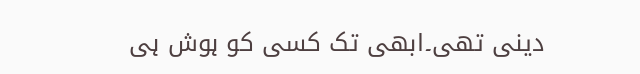دینی تھی۔ابھی تک کسی کو ہوش ہی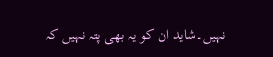نہیں۔شاید ان کو یہ بھی پتہ نہیں کہ